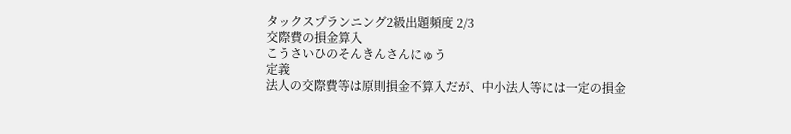タックスプランニング2級出題頻度 2/3
交際費の損金算入
こうさいひのそんきんさんにゅう
定義
法人の交際費等は原則損金不算入だが、中小法人等には一定の損金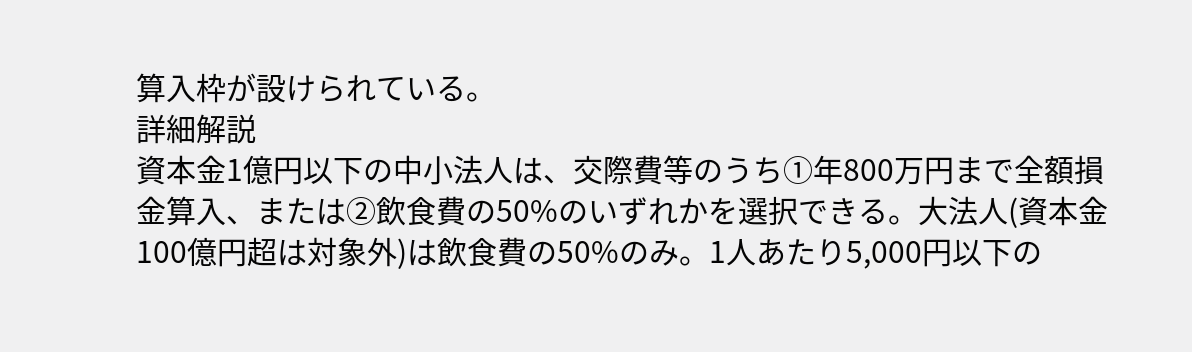算入枠が設けられている。
詳細解説
資本金1億円以下の中小法人は、交際費等のうち①年800万円まで全額損金算入、または②飲食費の50%のいずれかを選択できる。大法人(資本金100億円超は対象外)は飲食費の50%のみ。1人あたり5,000円以下の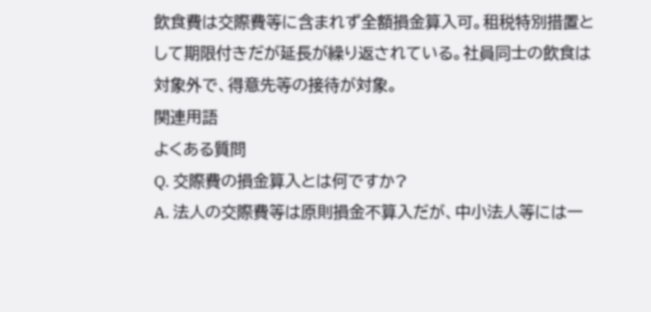飲食費は交際費等に含まれず全額損金算入可。租税特別措置として期限付きだが延長が繰り返されている。社員同士の飲食は対象外で、得意先等の接待が対象。
関連用語
よくある質問
Q. 交際費の損金算入とは何ですか?
A. 法人の交際費等は原則損金不算入だが、中小法人等には一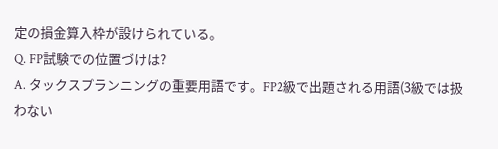定の損金算入枠が設けられている。
Q. FP試験での位置づけは?
A. タックスプランニングの重要用語です。FP2級で出題される用語(3級では扱わない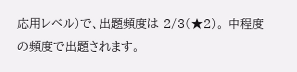応用レベル)で、出題頻度は 2/3(★2)。 中程度の頻度で出題されます。